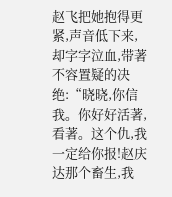赵飞把她抱得更紧,声音低下来,却字字泣血,带著不容置疑的决绝:“晓晓,你信我。你好好活著,看著。这个仇,我一定给你报!赵庆达那个畜生,我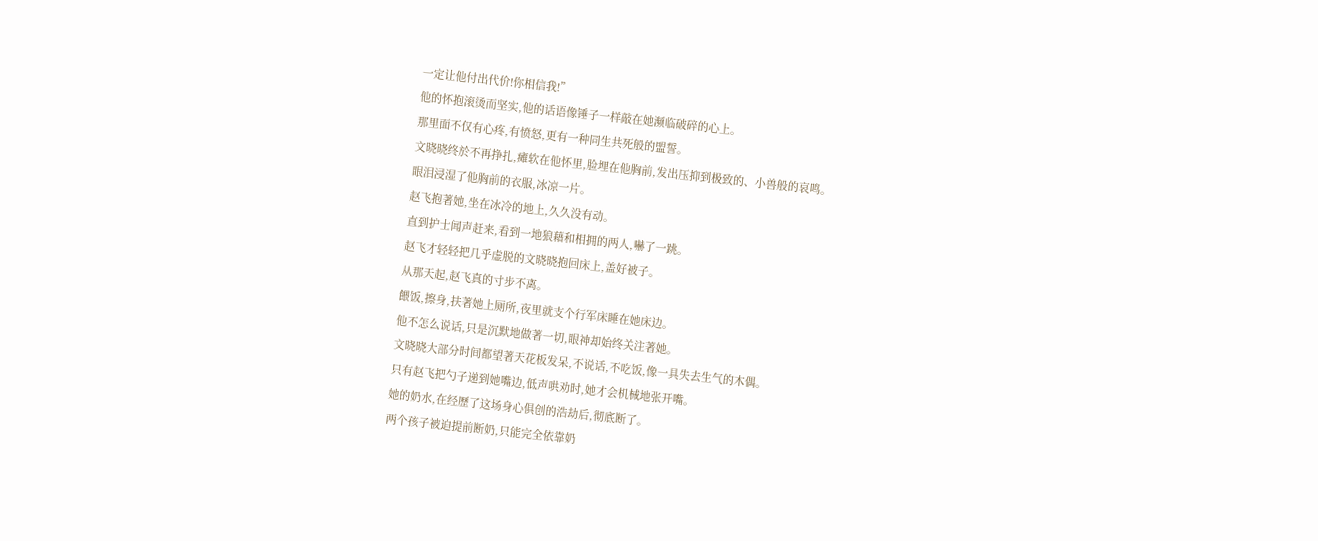一定让他付出代价!你相信我!”
他的怀抱滚烫而坚实,他的话语像锤子一样敲在她濒临破碎的心上。
那里面不仅有心疼,有愤怒,更有一种同生共死般的盟誓。
文晓晓终於不再挣扎,瘫软在他怀里,脸埋在他胸前,发出压抑到极致的、小兽般的哀鸣。
眼泪浸湿了他胸前的衣服,冰凉一片。
赵飞抱著她,坐在冰冷的地上,久久没有动。
直到护士闻声赶来,看到一地狼藉和相拥的两人,嚇了一跳。
赵飞才轻轻把几乎虚脱的文晓晓抱回床上,盖好被子。
从那天起,赵飞真的寸步不离。
餵饭,擦身,扶著她上厕所,夜里就支个行军床睡在她床边。
他不怎么说话,只是沉默地做著一切,眼神却始终关注著她。
文晓晓大部分时间都望著天花板发呆,不说话,不吃饭,像一具失去生气的木偶。
只有赵飞把勺子递到她嘴边,低声哄劝时,她才会机械地张开嘴。
她的奶水,在经歷了这场身心俱创的浩劫后,彻底断了。
两个孩子被迫提前断奶,只能完全依靠奶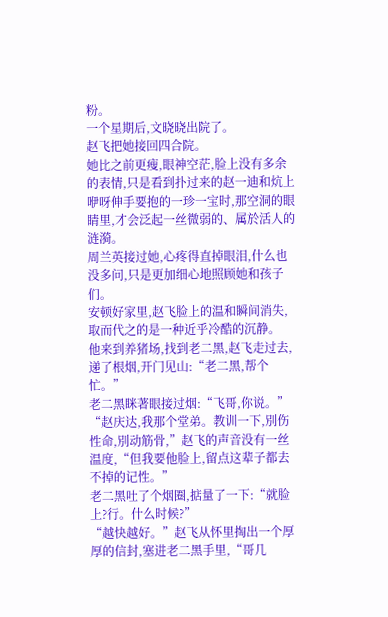粉。
一个星期后,文晓晓出院了。
赵飞把她接回四合院。
她比之前更瘦,眼神空茫,脸上没有多余的表情,只是看到扑过来的赵一迪和炕上咿呀伸手要抱的一珍一宝时,那空洞的眼睛里,才会泛起一丝微弱的、属於活人的涟漪。
周兰英接过她,心疼得直掉眼泪,什么也没多问,只是更加细心地照顾她和孩子们。
安顿好家里,赵飞脸上的温和瞬间消失,取而代之的是一种近乎冷酷的沉静。
他来到养猪场,找到老二黑,赵飞走过去,递了根烟,开门见山:“老二黑,帮个忙。”
老二黑眯著眼接过烟:“飞哥,你说。”
“赵庆达,我那个堂弟。教训一下,別伤性命,別动筋骨,”赵飞的声音没有一丝温度,“但我要他脸上,留点这辈子都去不掉的记性。”
老二黑吐了个烟圈,掂量了一下:“就脸上?行。什么时候?”
“越快越好。”赵飞从怀里掏出一个厚厚的信封,塞进老二黑手里,“哥几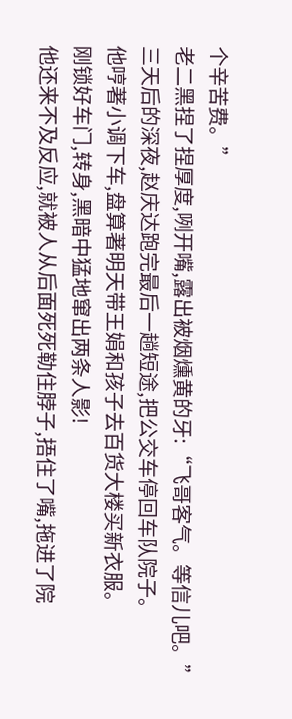个辛苦费。”
老二黑捏了捏厚度,咧开嘴,露出被烟燻黄的牙:“飞哥客气。等信儿吧。”
三天后的深夜,赵庆达跑完最后一趟短途,把公交车停回车队院子。
他哼著小调下车,盘算著明天带王娟和孩子去百货大楼买新衣服。
刚锁好车门,转身,黑暗中猛地窜出两条人影!
他还来不及反应,就被人从后面死死勒住脖子,捂住了嘴,拖进了院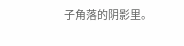子角落的阴影里。